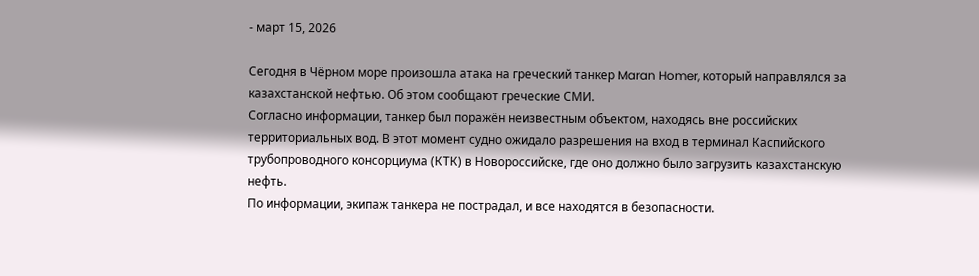- март 15, 2026

Сегодня в Чёрном море произошла атака на греческий танкер Maran Homer, который направлялся за казахстанской нефтью. Об этом сообщают греческие СМИ.
Согласно информации, танкер был поражён неизвестным объектом, находясь вне российских территориальных вод. В этот момент судно ожидало разрешения на вход в терминал Каспийского трубопроводного консорциума (КТК) в Новороссийске, где оно должно было загрузить казахстанскую нефть.
По информации, экипаж танкера не пострадал, и все находятся в безопасности.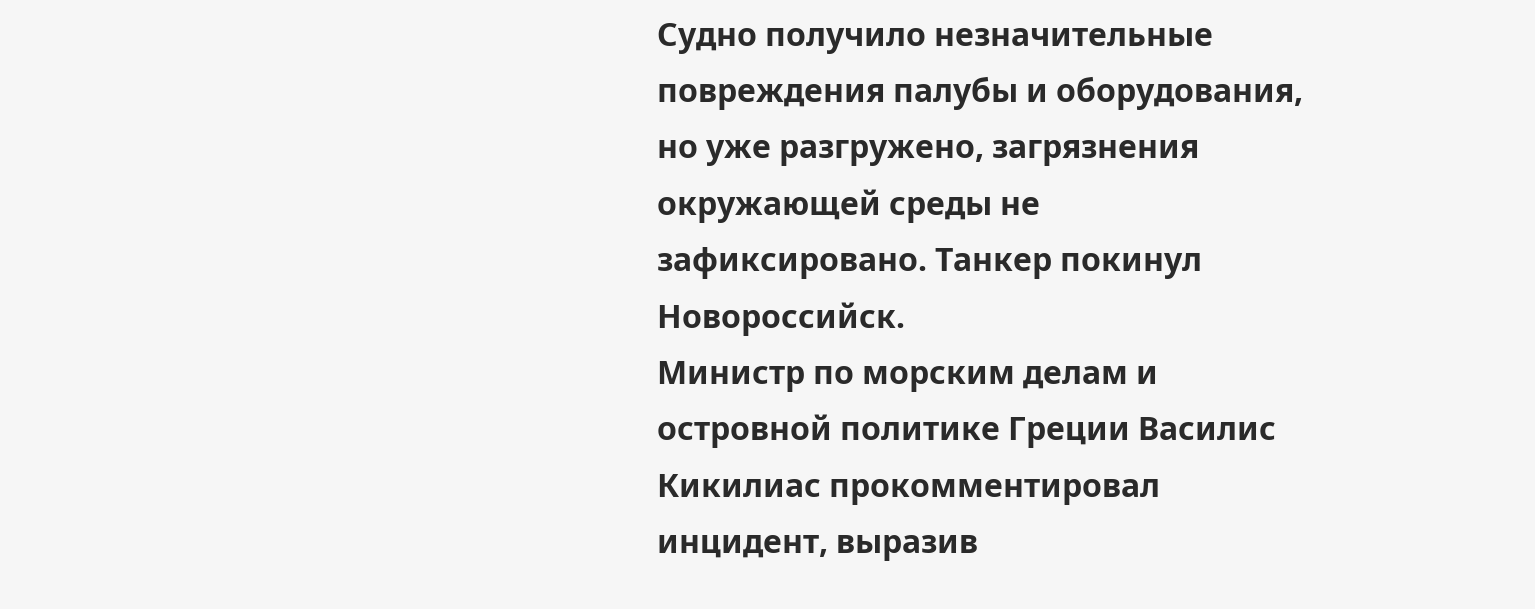Судно получило незначительные повреждения палубы и оборудования, но уже разгружено, загрязнения окружающей среды не зафиксировано. Танкер покинул Новороссийск.
Министр по морским делам и островной политике Греции Василис Кикилиас прокомментировал инцидент, выразив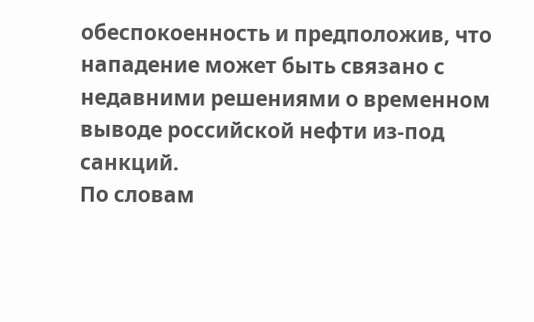обеспокоенность и предположив, что нападение может быть связано с недавними решениями о временном выводе российской нефти из-под санкций.
По словам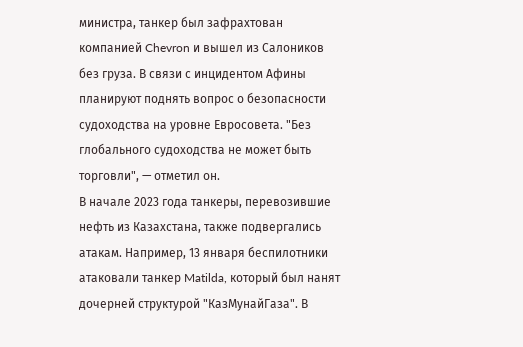министра, танкер был зафрахтован компанией Chevron и вышел из Салоников без груза. В связи с инцидентом Афины планируют поднять вопрос о безопасности судоходства на уровне Евросовета. "Без глобального судоходства не может быть торговли", — отметил он.
В начале 2023 года танкеры, перевозившие нефть из Казахстана, также подвергались атакам. Например, 13 января беспилотники атаковали танкер Matilda, который был нанят дочерней структурой "КазМунайГаза". В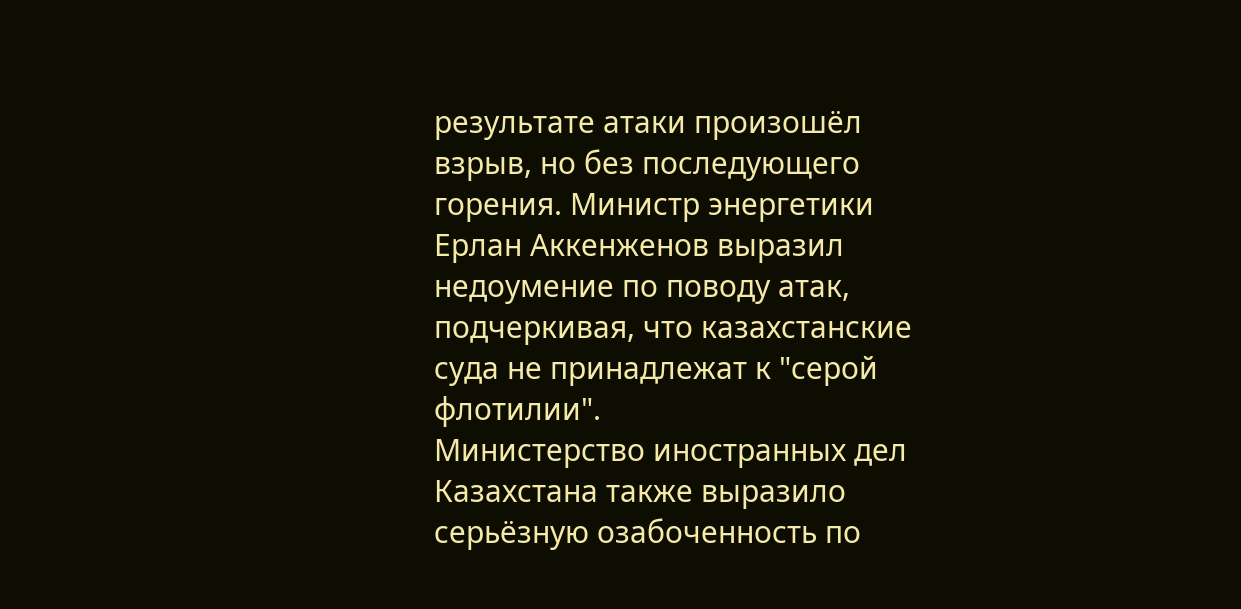результате атаки произошёл взрыв, но без последующего горения. Министр энергетики Ерлан Аккенженов выразил недоумение по поводу атак, подчеркивая, что казахстанские суда не принадлежат к "серой флотилии".
Министерство иностранных дел Казахстана также выразило серьёзную озабоченность по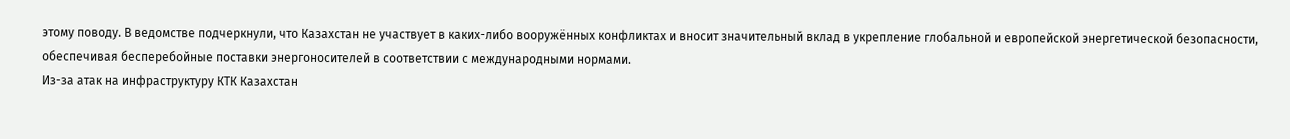этому поводу. В ведомстве подчеркнули, что Казахстан не участвует в каких-либо вооружённых конфликтах и вносит значительный вклад в укрепление глобальной и европейской энергетической безопасности, обеспечивая бесперебойные поставки энергоносителей в соответствии с международными нормами.
Из-за атак на инфраструктуру КТК Казахстан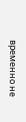временно не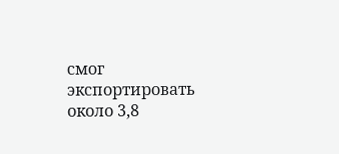смог экспортировать около 3,8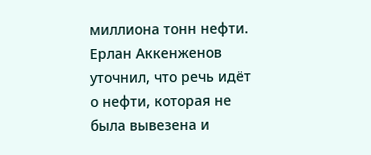миллиона тонн нефти. Ерлан Аккенженов уточнил, что речь идёт о нефти, которая не была вывезена и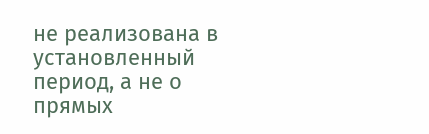не реализована в установленный период, а не о прямых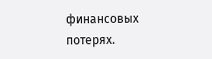финансовых потерях.